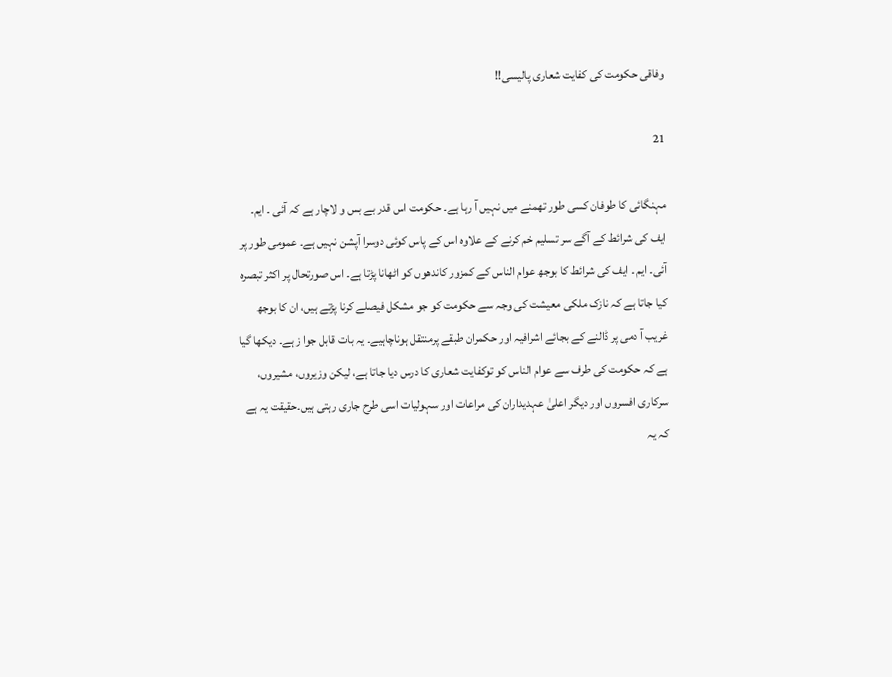وفاقی حکومت کی کفایت شعاری پالیسی!!

21

مہنگائی کا طوفان کسی طور تھمنے میں نہیں آ رہا ہے۔ حکومت اس قدر بے بس و لاچار ہے کہ آئی ۔ ایم۔ ایف کی شرائط کے آگے سر تسلیم خم کرنے کے علاوہ اس کے پاس کوئی دوسرا آپشن نہیں ہے۔ عمومی طور پر آئی۔ ایم ۔ ایف کی شرائط کا بوجھ عوام الناس کے کمزور کاندھوں کو اٹھانا پڑتا ہے۔ اس صورتحال پر اکثر تبصرہ کیا جاتا ہے کہ نازک ملکی معیشت کی وجہ سے حکومت کو جو مشکل فیصلے کرنا پڑتے ہیں، ان کا بوجھ غریب آ دمی پر ڈالنے کے بجائے اشرافیہ اور حکمران طبقے پرمنتقل ہوناچاہیے۔ یہ بات قابل جوا ز ہے۔ دیکھا گیا ہے کہ حکومت کی طرف سے عوام الناس کو توکفایت شعاری کا درس دیا جاتا ہے، لیکن وزیروں، مشیروں، سرکاری افسروں اور دیگر اعلیٰ عہدیداران کی مراعات اور سہولیات اسی طرح جاری رہتی ہیں۔حقیقت یہ ہے کہ یہ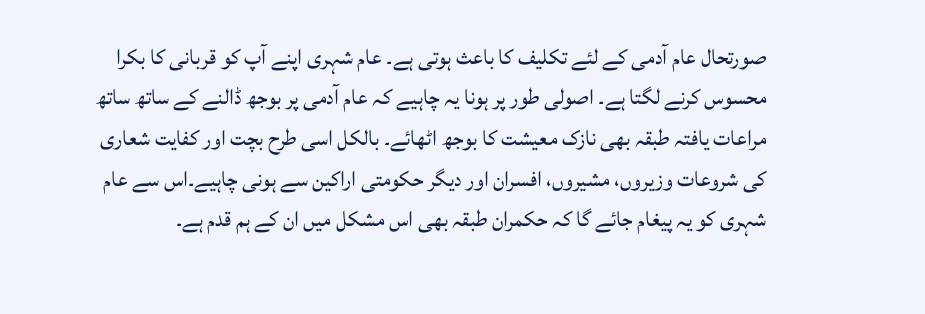صورتحال عام آدمی کے لئے تکلیف کا باعث ہوتی ہے۔ عام شہری اپنے آپ کو قربانی کا بکرا محسوس کرنے لگتا ہے۔ اصولی طور پر ہونا یہ چاہیے کہ عام آدمی پر بوجھ ڈالنے کے ساتھ ساتھ مراعات یافتہ طبقہ بھی نازک معیشت کا بوجھ اٹھائے۔ بالکل اسی طرح بچت اور کفایت شعاری کی شروعات وزیروں، مشیروں، افسران اور دیگر حکومتی اراکین سے ہونی چاہیے۔اس سے عام شہری کو یہ پیغام جائے گا کہ حکمران طبقہ بھی اس مشکل میں ان کے ہم قدم ہے۔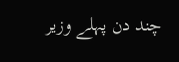چند دن پہلے وزیر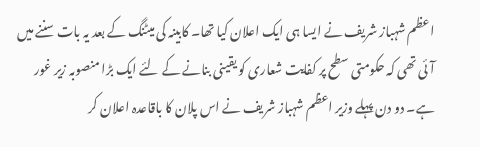اعظم شہباز شریف نے ایسا ہی ایک اعلان کیا تھا۔ کابینہ کی میٹنگ کے بعد یہ بات سننے میں آئی تھی کہ حکومتی سطح پر کفایت شعاری کو یقینی بنانے کے لئے ایک بڑا منصوبہ زیر غور ہے۔ دو دن پہلے وزیر اعظم شہباز شریف نے اس پلان کا باقاعدہ اعلان کر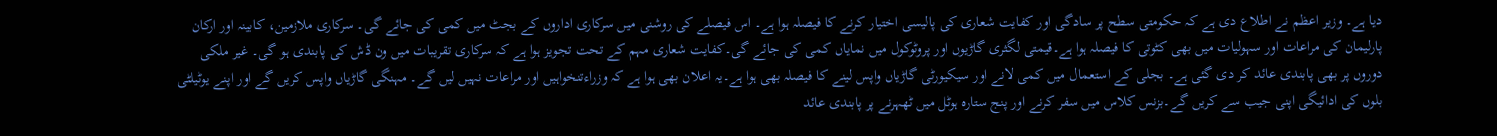دیا ہے۔ وزیر اعظم نے اطلاع دی ہے کہ حکومتی سطح پر سادگی اور کفایت شعاری کی پالیسی اختیار کرنے کا فیصلہ ہوا ہے۔ اس فیصلے کی روشنی میں سرکاری اداروں کے بجٹ میں کمی کی جائے گی۔ سرکاری ملازمین، کابینہ اور ارکان پارلیمان کی مراعات اور سہولیات میں بھی کٹوتی کا فیصلہ ہوا ہے۔قیمتی لگثری گاڑیوں اور پروٹوکول میں نمایاں کمی کی جائے گی۔کفایت شعاری مہم کے تحت تجویز ہوا ہے کہ سرکاری تقریبات میں ون ڈش کی پابندی ہو گی۔ غیر ملکی دوروں پر بھی پابندی عائد کر دی گئی ہے۔ بجلی کے استعمال میں کمی لانے اور سیکیورٹی گاڑیاں واپس لینے کا فیصلہ بھی ہوا ہے۔یہ اعلان بھی ہوا ہے کہ وزراءتنخواہیں اور مراعات نہیں لیں گے۔ مہنگی گاڑیاں واپس کریں گے اور اپنے یوٹیلٹی بلوں کی ادائیگی اپنی جیب سے کریں گے۔بزنس کلاس میں سفر کرنے اور پنج ستارہ ہوٹل میں ٹھہرنے پر پابندی عائد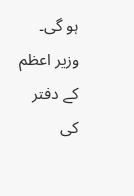ہو گی۔ وزیر اعظم کے دفتر کی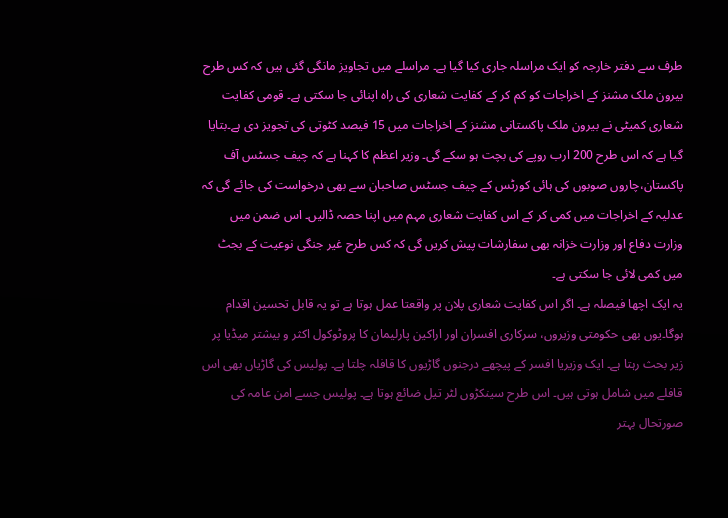طرف سے دفتر خارجہ کو ایک مراسلہ جاری کیا گیا ہے۔ مراسلے میں تجاویز مانگی گئی ہیں کہ کس طرح بیرون ملک مشنز کے اخراجات کو کم کر کے کفایت شعاری کی راہ اپنائی جا سکتی ہے۔ قومی کفایت شعاری کمیٹی نے بیرون ملک پاکستانی مشنز کے اخراجات میں 15 فیصد کٹوتی کی تجویز دی ہے۔بتایا گیا ہے کہ اس طرح 200 ارب روپے کی بچت ہو سکے گی۔ وزیر اعظم کا کہنا ہے کہ چیف جسٹس آف پاکستان،چاروں صوبوں کی ہائی کورٹس کے چیف جسٹس صاحبان سے بھی درخواست کی جائے گی کہ عدلیہ کے اخراجات میں کمی کر کے اس کفایت شعاری مہم میں اپنا حصہ ڈالیں۔ اس ضمن میں وزارت دفاع اور وزارت خزانہ بھی سفارشات پیش کریں گی کہ کس طرح غیر جنگی نوعیت کے بجٹ میں کمی لائی جا سکتی ہے۔
یہ ایک اچھا فیصلہ ہے۔ اگر اس کفایت شعاری پلان پر واقعتا عمل ہوتا ہے تو یہ قابل تحسین اقدام ہوگا۔یوں بھی حکومتی وزیروں، سرکاری افسران اور اراکین پارلیمان کا پروٹوکول اکثر و بیشتر میڈیا پر زیر بحث رہتا ہے۔ ایک وزیریا افسر کے پیچھے درجنوں گاڑیوں کا قافلہ چلتا ہے۔ پولیس کی گاڑیاں بھی اس قافلے میں شامل ہوتی ہیں۔ اس طرح سینکڑوں لٹر تیل ضائع ہوتا ہے۔ پولیس جسے امن عامہ کی صورتحال بہتر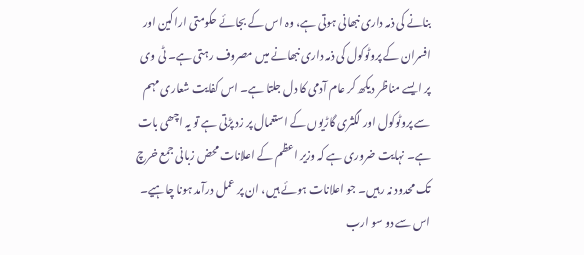بنانے کی ذمہ داری نبھانی ہوتی ہے، وہ اس کے بجائے حکومتی اراکین اور افسران کے پروٹوکول کی ذمہ داری نبھانے میں مصروف رہتی ہے۔ ٹی وی پر ایسے مناظر دیکھ کر عام آدمی کا دل جلتا ہے۔ اس کفایت شعاری مہم سے پروٹوکول اور لگثری گاڑیوں کے استعمال پر زد پڑتی ہے تو یہ اچھی بات ہے۔ نہایت ضروری ہے کہ وزیر اعظم کے اعلانات محض زبانی جمع خرچ تک محدود نہ رہیں۔ جو اعلانات ہوئے ہیں، ان پر عمل درآمد ہونا چاہیے۔ اس سے دو سو ارب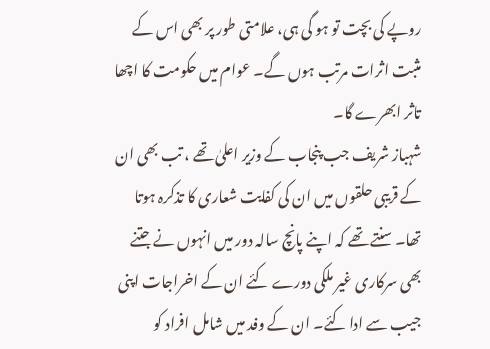روپے کی بچت تو ہو گی ہی، علامتی طور پر بھی اس کے مثبت اثرات مرتب ہوں گے۔ عوام میں حکومت کا اچھا تاثر ابھرے گا۔
شہباز شریف جب پنجاب کے وزیر اعلیٰ تھے ، تب بھی ان کے قریبی حلقوں میں ان کی کفایت شعاری کا تذکرہ ہوتا تھا۔ سنتے تھے کہ اپنے پانچ سالہ دور میں انہوں نے جتنے بھی سرکاری غیر ملکی دورے کئے ان کے اخراجات اپنی جیب سے ادا کئے۔ ان کے وفد میں شامل افراد کو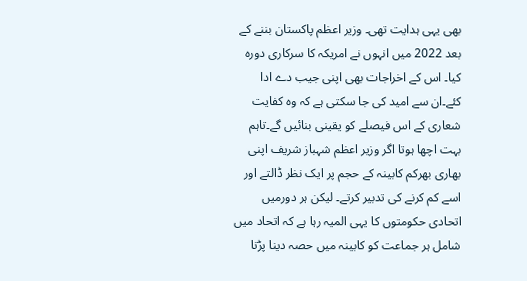بھی یہی ہدایت تھی۔ وزیر اعظم پاکستان بننے کے بعد 2022 میں انہوں نے امریکہ کا سرکاری دورہ کیا۔ اس کے اخراجات بھی اپنی جیب دے ادا کئے۔ان سے امید کی جا سکتی ہے کہ وہ کفایت شعاری کے اس فیصلے کو یقینی بنائیں گے۔تاہم بہت اچھا ہوتا اگر وزیر اعظم شہباز شریف اپنی بھاری بھرکم کابینہ کے حجم پر ایک نظر ڈالتے اور اسے کم کرنے کی تدبیر کرتے۔ لیکن ہر دورمیں اتحادی حکومتوں کا یہی المیہ رہا ہے کہ اتحاد میں شامل ہر جماعت کو کابینہ میں حصہ دینا پڑتا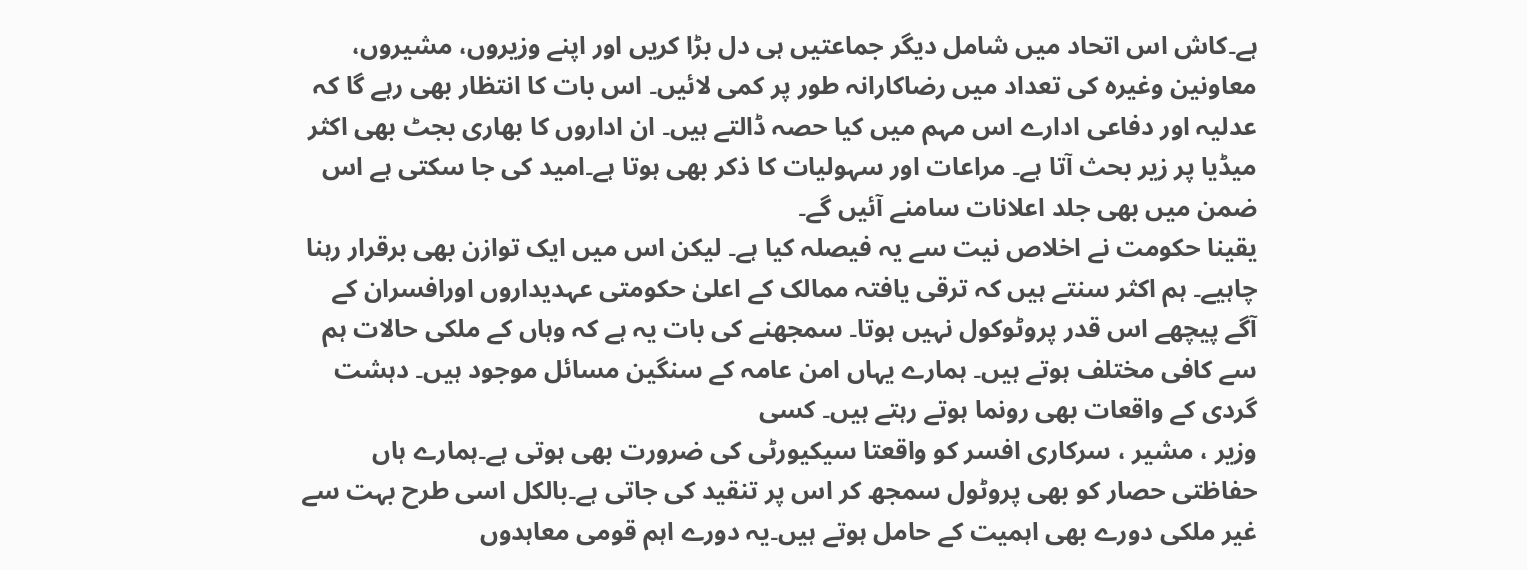ہے۔کاش اس اتحاد میں شامل دیگر جماعتیں ہی دل بڑا کریں اور اپنے وزیروں، مشیروں، معاونین وغیرہ کی تعداد میں رضاکارانہ طور پر کمی لائیں۔ اس بات کا انتظار بھی رہے گا کہ عدلیہ اور دفاعی ادارے اس مہم میں کیا حصہ ڈالتے ہیں۔ ان اداروں کا بھاری بجٹ بھی اکثر میڈیا پر زیر بحث آتا ہے۔ مراعات اور سہولیات کا ذکر بھی ہوتا ہے۔امید کی جا سکتی ہے اس ضمن میں بھی جلد اعلانات سامنے آئیں گے۔
یقینا حکومت نے اخلاص نیت سے یہ فیصلہ کیا ہے۔ لیکن اس میں ایک توازن بھی برقرار رہنا چاہیے۔ ہم اکثر سنتے ہیں کہ ترقی یافتہ ممالک کے اعلیٰ حکومتی عہدیداروں اورافسران کے آگے پیچھے اس قدر پروٹوکول نہیں ہوتا۔ سمجھنے کی بات یہ ہے کہ وہاں کے ملکی حالات ہم سے کافی مختلف ہوتے ہیں۔ ہمارے یہاں امن عامہ کے سنگین مسائل موجود ہیں۔ دہشت گردی کے واقعات بھی رونما ہوتے رہتے ہیں۔ کسی
وزیر ، مشیر ، سرکاری افسر کو واقعتا سیکیورٹی کی ضرورت بھی ہوتی ہے۔ہمارے ہاں حفاظتی حصار کو بھی پروٹول سمجھ کر اس پر تنقید کی جاتی ہے۔بالکل اسی طرح بہت سے غیر ملکی دورے بھی اہمیت کے حامل ہوتے ہیں۔یہ دورے اہم قومی معاہدوں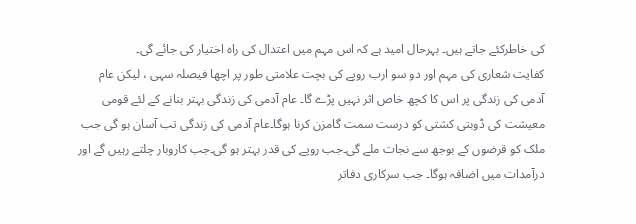کی خاطرکئے جاتے ہیں۔ بہرحال امید ہے کہ اس مہم میں اعتدال کی راہ اختیار کی جائے گی۔
کفایت شعاری کی مہم اور دو سو ارب روپے کی بچت علامتی طور پر اچھا فیصلہ سہی ، لیکن عام آدمی کی زندگی پر اس کا کچھ خاص اثر نہیں پڑے گا۔ عام آدمی کی زندگی بہتر بنانے کے لئے قومی معیشت کی ڈوبتی کشتی کو درست سمت گامزن کرنا ہوگا۔عام آدمی کی زندگی تب آسان ہو گی جب ملک کو قرضوں کے بوجھ سے نجات ملے گی۔جب روپے کی قدر بہتر ہو گی۔جب کاروبار چلتے رہیں گے اور درآمدات میں اضافہ ہوگا۔ جب سرکاری دفاتر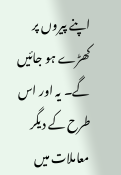اپنے پیروں پر کھڑے ہو جائیں گے۔ یہ اور اس طرح کے دیگر معاملات میں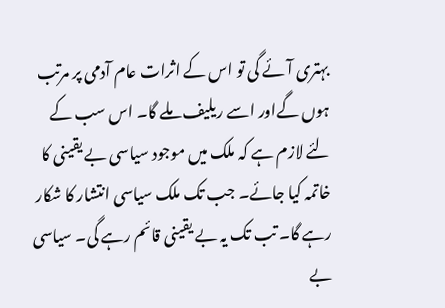بہتری آئے گی تو اس کے اثرات عام آدمی پر مرتب ہوں گےاور اسے ریلیف ملے گا۔ اس سب کے لئے لازم ہے کہ ملک میں موجود سیاسی بے یقینی کا خاتمہ کیا جائے۔ جب تک ملک سیاسی انتشار کا شکار رہے گا۔ تب تک یہ بے یقینی قائم رہے گی۔ سیاسی بے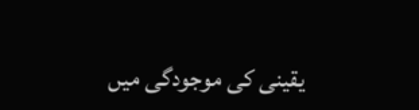یقینی کی موجودگی میں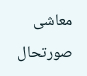معاشی صورتحال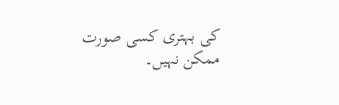کی بہتری کسی صورت ممکن نہیں۔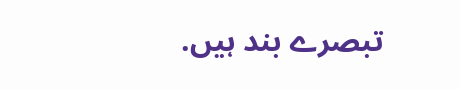تبصرے بند ہیں.